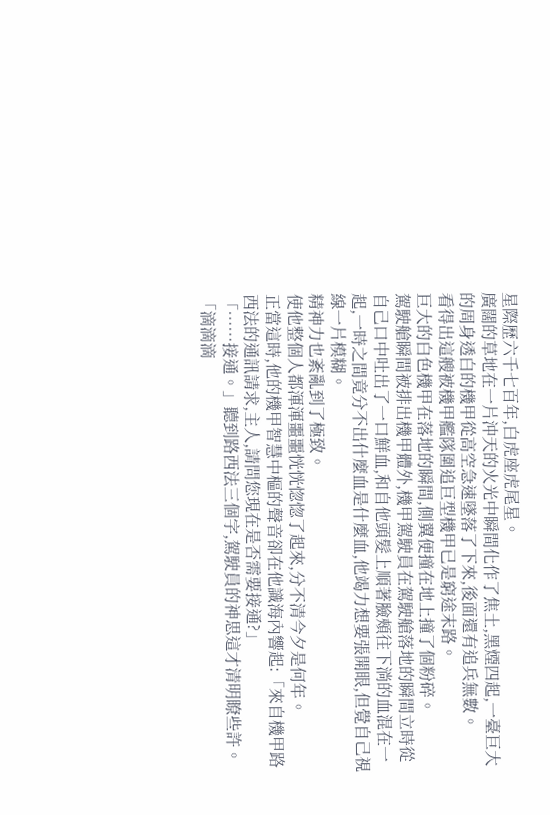星際歷六千七百年,白虎座虎尾星。
廣闊的草地在一片沖天的火光中瞬間化作了焦土,黑煙四起,一臺巨大的周身透白的機甲從高空急速墜落了下來,後面還有追兵無數。
看得出這艘被機甲艦隊圍追巨型機甲已是窮途末路。
巨大的白色機甲在落地的瞬間,側翼便撞在地上撞了個粉碎。
駕駛艙瞬間被排出機甲體外,機甲駕駛員在駕駛艙落地的瞬間立時從自己口中吐出了一口鮮血,和自他頭髮上順著臉頰往下淌的血混在一起,一時之間竟分不出什麼血是什麼血,他竭力想要張開眼,但覺自己視線一片模糊。
精神力也紊亂到了極致。
使他整個人都渾渾噩噩恍恍惚惚了起來,分不清今夕是何年。
正當這時,他的機甲智慧中樞的聲音卻在他識海內響起:「來自機甲路西法的通訊請求,主人,請問您現在是否需要接通?」
「……接通。」聽到路西法三個字,駕駛員的神思這才清明瞭些許。
「滴滴滴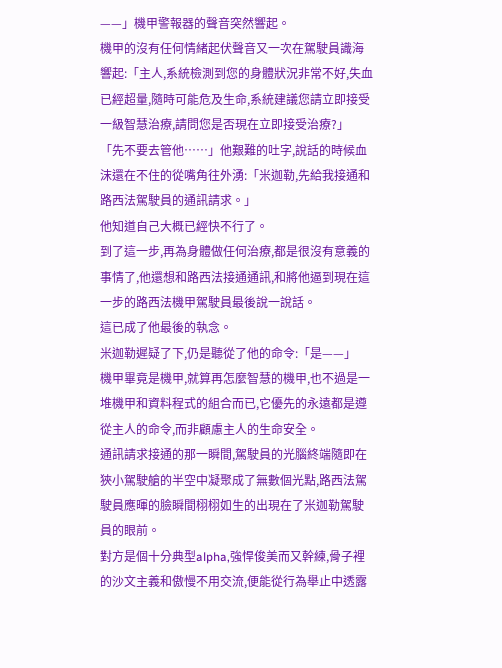——」機甲警報器的聲音突然響起。
機甲的沒有任何情緒起伏聲音又一次在駕駛員識海響起:「主人,系統檢測到您的身體狀況非常不好,失血已經超量,隨時可能危及生命,系統建議您請立即接受一級智慧治療,請問您是否現在立即接受治療?」
「先不要去管他……」他艱難的吐字,說話的時候血沫還在不住的從嘴角往外湧:「米迦勒,先給我接通和路西法駕駛員的通訊請求。」
他知道自己大概已經快不行了。
到了這一步,再為身體做任何治療,都是很沒有意義的事情了,他還想和路西法接通通訊,和將他逼到現在這一步的路西法機甲駕駛員最後說一說話。
這已成了他最後的執念。
米迦勒遲疑了下,仍是聽從了他的命令:「是——」
機甲畢竟是機甲,就算再怎麼智慧的機甲,也不過是一堆機甲和資料程式的組合而已,它優先的永遠都是遵從主人的命令,而非顧慮主人的生命安全。
通訊請求接通的那一瞬間,駕駛員的光腦終端隨即在狹小駕駛艙的半空中凝聚成了無數個光點,路西法駕駛員應暉的臉瞬間栩栩如生的出現在了米迦勒駕駛員的眼前。
對方是個十分典型alpha,強悍俊美而又幹練,骨子裡的沙文主義和傲慢不用交流,便能從行為舉止中透露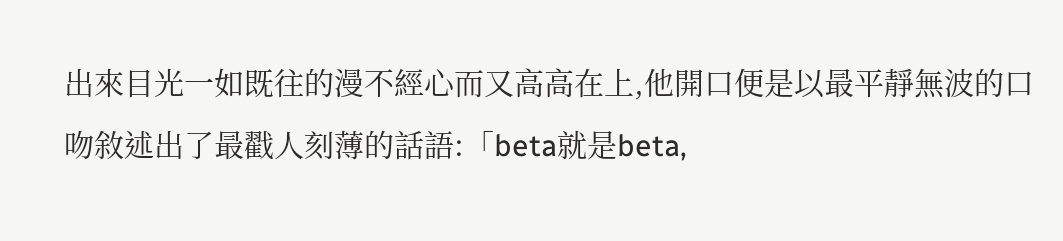出來目光一如既往的漫不經心而又高高在上,他開口便是以最平靜無波的口吻敘述出了最戳人刻薄的話語:「beta就是beta,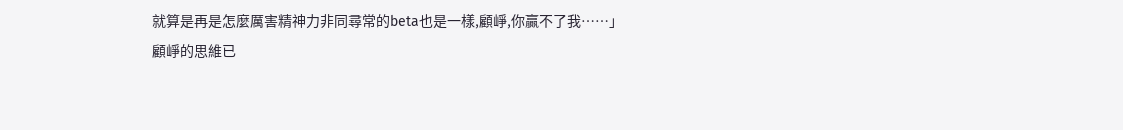就算是再是怎麼厲害精神力非同尋常的beta也是一樣,顧崢,你贏不了我……」
顧崢的思維已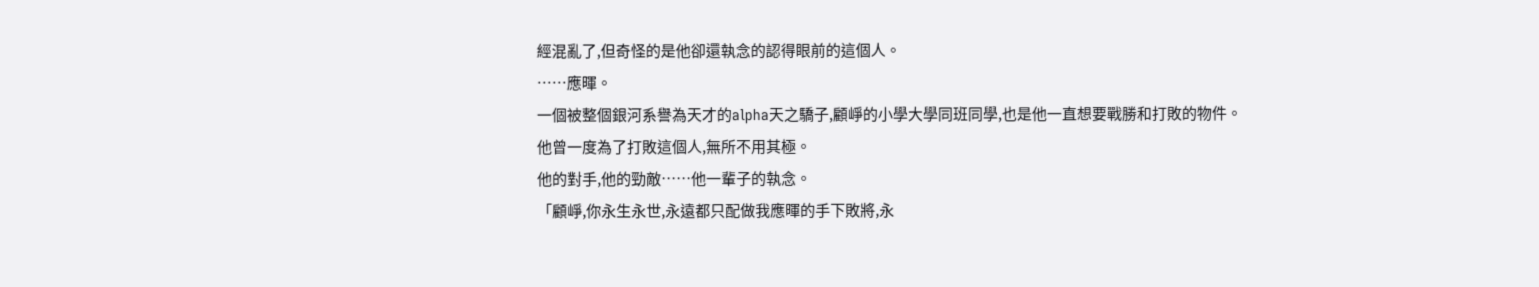經混亂了,但奇怪的是他卻還執念的認得眼前的這個人。
……應暉。
一個被整個銀河系譽為天才的alpha天之驕子,顧崢的小學大學同班同學,也是他一直想要戰勝和打敗的物件。
他曾一度為了打敗這個人,無所不用其極。
他的對手,他的勁敵……他一輩子的執念。
「顧崢,你永生永世,永遠都只配做我應暉的手下敗將,永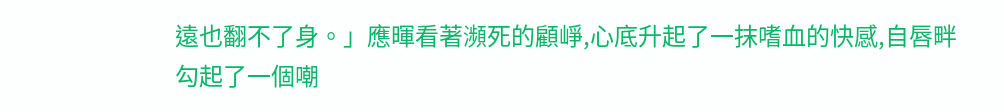遠也翻不了身。」應暉看著瀕死的顧崢,心底升起了一抹嗜血的快感,自唇畔勾起了一個嘲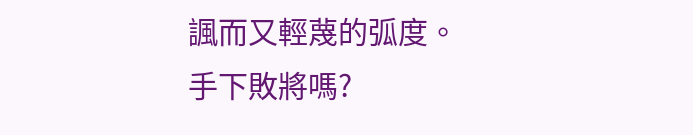諷而又輕蔑的弧度。
手下敗將嗎?